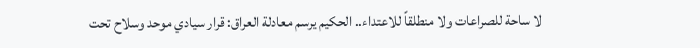لا ساحة للصراعات ولا منطلقاً للاعتداء.. الحكيم يرسم معادلة العراق: قرار سيادي موحد وسلاح تحت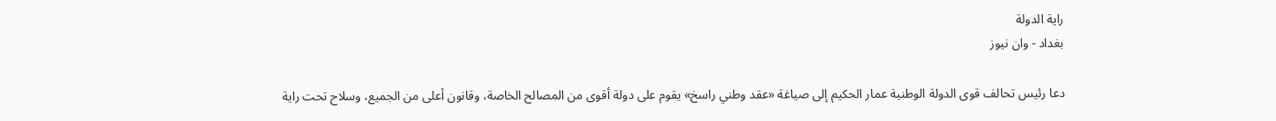راية الدولة
بغداد - وان نيوز

دعا رئيس تحالف قوى الدولة الوطنية عمار الحكيم إلى صياغة «عقد وطني راسخ» يقوم على دولة أقوى من المصالح الخاصة، وقانون أعلى من الجميع، وسلاح تحت راية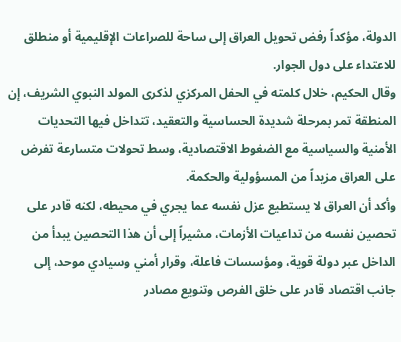الدولة، مؤكداً رفض تحويل العراق إلى ساحة للصراعات الإقليمية أو منطلق للاعتداء على دول الجوار.
وقال الحكيم، خلال كلمته في الحفل المركزي لذكرى المولد النبوي الشريف، إن المنطقة تمر بمرحلة شديدة الحساسية والتعقيد، تتداخل فيها التحديات الأمنية والسياسية مع الضغوط الاقتصادية، وسط تحولات متسارعة تفرض على العراق مزيداً من المسؤولية والحكمة.
وأكد أن العراق لا يستطيع عزل نفسه عما يجري في محيطه، لكنه قادر على تحصين نفسه من تداعيات الأزمات، مشيراً إلى أن هذا التحصين يبدأ من الداخل عبر دولة قوية، ومؤسسات فاعلة، وقرار أمني وسيادي موحد، إلى جانب اقتصاد قادر على خلق الفرص وتنويع مصادر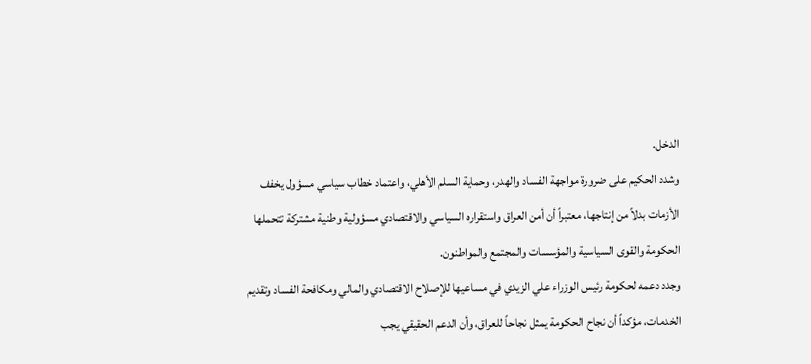الدخل.
وشدد الحكيم على ضرورة مواجهة الفساد والهدر، وحماية السلم الأهلي، واعتماد خطاب سياسي مسؤول يخفف الأزمات بدلاً من إنتاجها، معتبراً أن أمن العراق واستقراره السياسي والاقتصادي مسؤولية وطنية مشتركة تتحملها الحكومة والقوى السياسية والمؤسسات والمجتمع والمواطنون.
وجدد دعمه لحكومة رئيس الوزراء علي الزيدي في مساعيها للإصلاح الاقتصادي والمالي ومكافحة الفساد وتقديم الخدمات، مؤكداً أن نجاح الحكومة يمثل نجاحاً للعراق، وأن الدعم الحقيقي يجب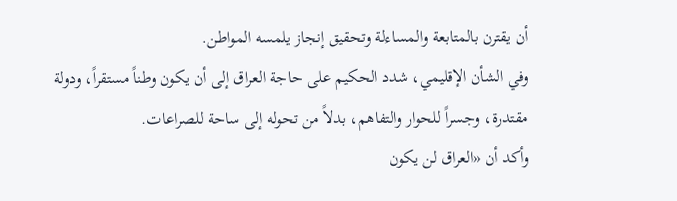أن يقترن بالمتابعة والمساءلة وتحقيق إنجاز يلمسه المواطن.
وفي الشأن الإقليمي، شدد الحكيم على حاجة العراق إلى أن يكون وطناً مستقراً، ودولة مقتدرة، وجسراً للحوار والتفاهم، بدلاً من تحوله إلى ساحة للصراعات.
وأكد أن «العراق لن يكون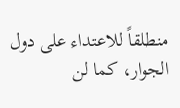منطلقاً للاعتداء على دول الجوار، كما لن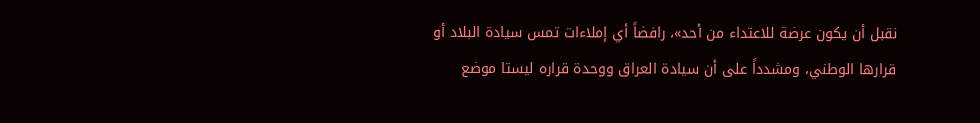نقبل أن يكون عرضة للاعتداء من أحد»، رافضاً أي إملاءات تمس سيادة البلاد أو قرارها الوطني، ومشدداً على أن سيادة العراق ووحدة قراره ليستا موضع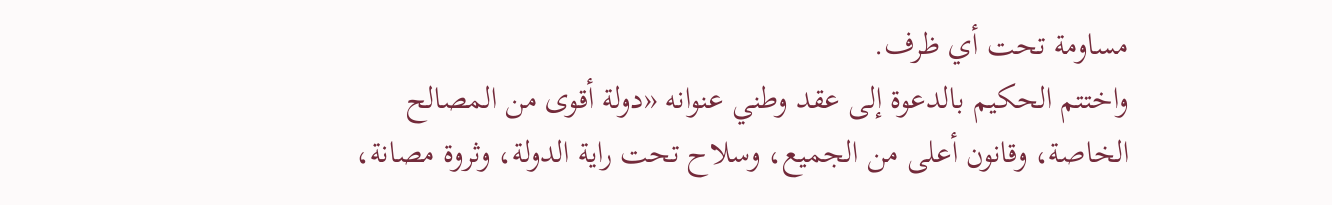مساومة تحت أي ظرف.
واختتم الحكيم بالدعوة إلى عقد وطني عنوانه «دولة أقوى من المصالح الخاصة، وقانون أعلى من الجميع، وسلاح تحت راية الدولة، وثروة مصانة،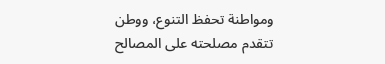ومواطنة تحفظ التنوع، ووطن تتقدم مصلحته على المصالح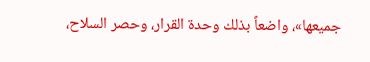جميعها»، واضعاً بذلك وحدة القرار، وحصر السلاح،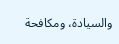والسيادة، ومكافحة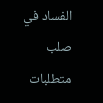الفساد في صلب متطلبات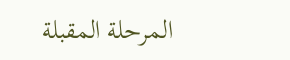المرحلة المقبلة